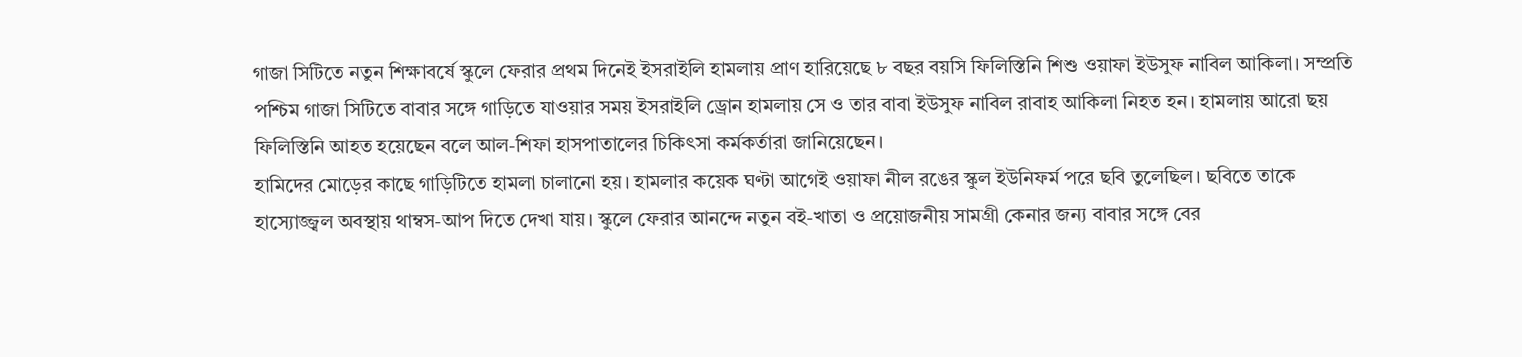গাজা সিটিতে নতুন শিক্ষাবর্ষে স্কুলে ফেরার প্রথম দিনেই ইসরাইলি হামলায় প্রাণ হারিয়েছে ৮ বছর বয়সি ফিলিস্তিনি শিশু ওয়াফা ইউসুফ নাবিল আকিলা। সম্প্রতি পশ্চিম গাজা সিটিতে বাবার সঙ্গে গাড়িতে যাওয়ার সময় ইসরাইলি ড্রোন হামলায় সে ও তার বাবা ইউসুফ নাবিল রাবাহ আকিলা নিহত হন। হামলায় আরো ছয় ফিলিস্তিনি আহত হয়েছেন বলে আল-শিফা হাসপাতালের চিকিৎসা কর্মকর্তারা জানিয়েছেন।
হামিদের মোড়ের কাছে গাড়িটিতে হামলা চালানো হয়। হামলার কয়েক ঘণ্টা আগেই ওয়াফা নীল রঙের স্কুল ইউনিফর্ম পরে ছবি তুলেছিল। ছবিতে তাকে হাস্যোজ্জ্বল অবস্থায় থাম্বস-আপ দিতে দেখা যায়। স্কুলে ফেরার আনন্দে নতুন বই-খাতা ও প্রয়োজনীয় সামগ্রী কেনার জন্য বাবার সঙ্গে বের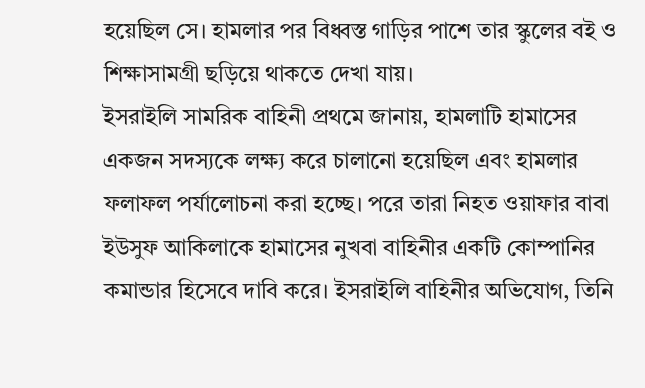হয়েছিল সে। হামলার পর বিধ্বস্ত গাড়ির পাশে তার স্কুলের বই ও শিক্ষাসামগ্রী ছড়িয়ে থাকতে দেখা যায়।
ইসরাইলি সামরিক বাহিনী প্রথমে জানায়, হামলাটি হামাসের একজন সদস্যকে লক্ষ্য করে চালানো হয়েছিল এবং হামলার ফলাফল পর্যালোচনা করা হচ্ছে। পরে তারা নিহত ওয়াফার বাবা ইউসুফ আকিলাকে হামাসের নুখবা বাহিনীর একটি কোম্পানির কমান্ডার হিসেবে দাবি করে। ইসরাইলি বাহিনীর অভিযোগ, তিনি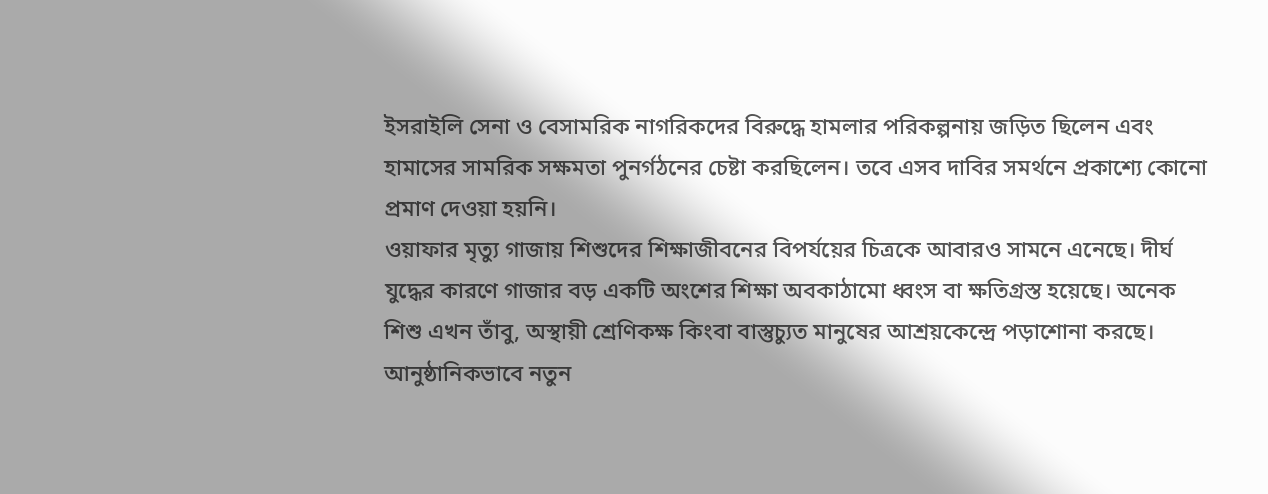ইসরাইলি সেনা ও বেসামরিক নাগরিকদের বিরুদ্ধে হামলার পরিকল্পনায় জড়িত ছিলেন এবং হামাসের সামরিক সক্ষমতা পুনর্গঠনের চেষ্টা করছিলেন। তবে এসব দাবির সমর্থনে প্রকাশ্যে কোনো প্রমাণ দেওয়া হয়নি।
ওয়াফার মৃত্যু গাজায় শিশুদের শিক্ষাজীবনের বিপর্যয়ের চিত্রকে আবারও সামনে এনেছে। দীর্ঘ যুদ্ধের কারণে গাজার বড় একটি অংশের শিক্ষা অবকাঠামো ধ্বংস বা ক্ষতিগ্রস্ত হয়েছে। অনেক শিশু এখন তাঁবু, অস্থায়ী শ্রেণিকক্ষ কিংবা বাস্তুচ্যুত মানুষের আশ্রয়কেন্দ্রে পড়াশোনা করছে। আনুষ্ঠানিকভাবে নতুন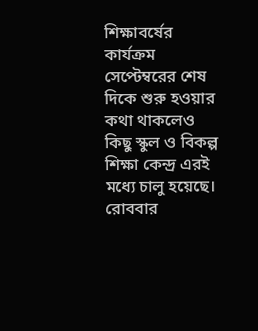শিক্ষাবর্ষের কার্যক্রম সেপ্টেম্বরের শেষ দিকে শুরু হওয়ার কথা থাকলেও কিছু স্কুল ও বিকল্প শিক্ষা কেন্দ্র এরই মধ্যে চালু হয়েছে।
রোববার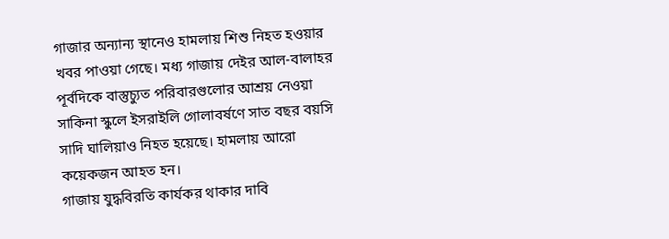গাজার অন্যান্য স্থানেও হামলায় শিশু নিহত হওয়ার খবর পাওয়া গেছে। মধ্য গাজায় দেইর আল-বালাহর পূর্বদিকে বাস্তুচ্যুত পরিবারগুলোর আশ্রয় নেওয়া সাকিনা স্কুলে ইসরাইলি গোলাবর্ষণে সাত বছর বয়সি সাদি ঘালিয়াও নিহত হয়েছে। হামলায় আরো কয়েকজন আহত হন।
গাজায় যুদ্ধবিরতি কার্যকর থাকার দাবি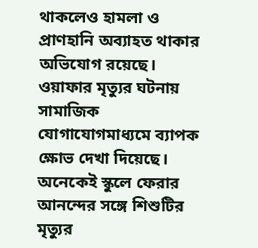থাকলেও হামলা ও প্রাণহানি অব্যাহত থাকার অভিযোগ রয়েছে। ওয়াফার মৃত্যুর ঘটনায় সামাজিক যোগাযোগমাধ্যমে ব্যাপক ক্ষোভ দেখা দিয়েছে। অনেকেই স্কুলে ফেরার আনন্দের সঙ্গে শিশুটির মৃত্যুর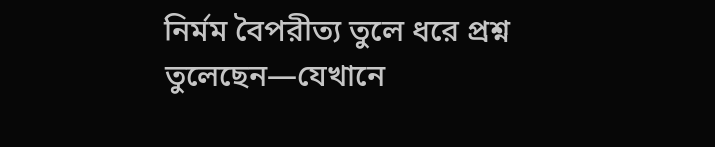নির্মম বৈপরীত্য তুলে ধরে প্রশ্ন তুলেছেন—যেখানে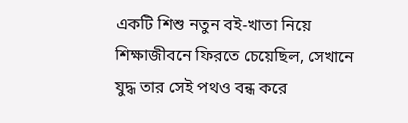একটি শিশু নতুন বই-খাতা নিয়ে শিক্ষাজীবনে ফিরতে চেয়েছিল, সেখানে যুদ্ধ তার সেই পথও বন্ধ করে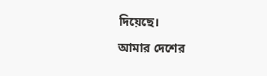দিয়েছে।
আমার দেশের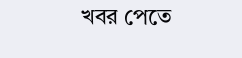খবর পেতে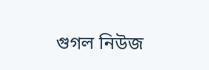গুগল নিউজ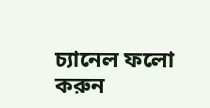চ্যানেল ফলো করুন